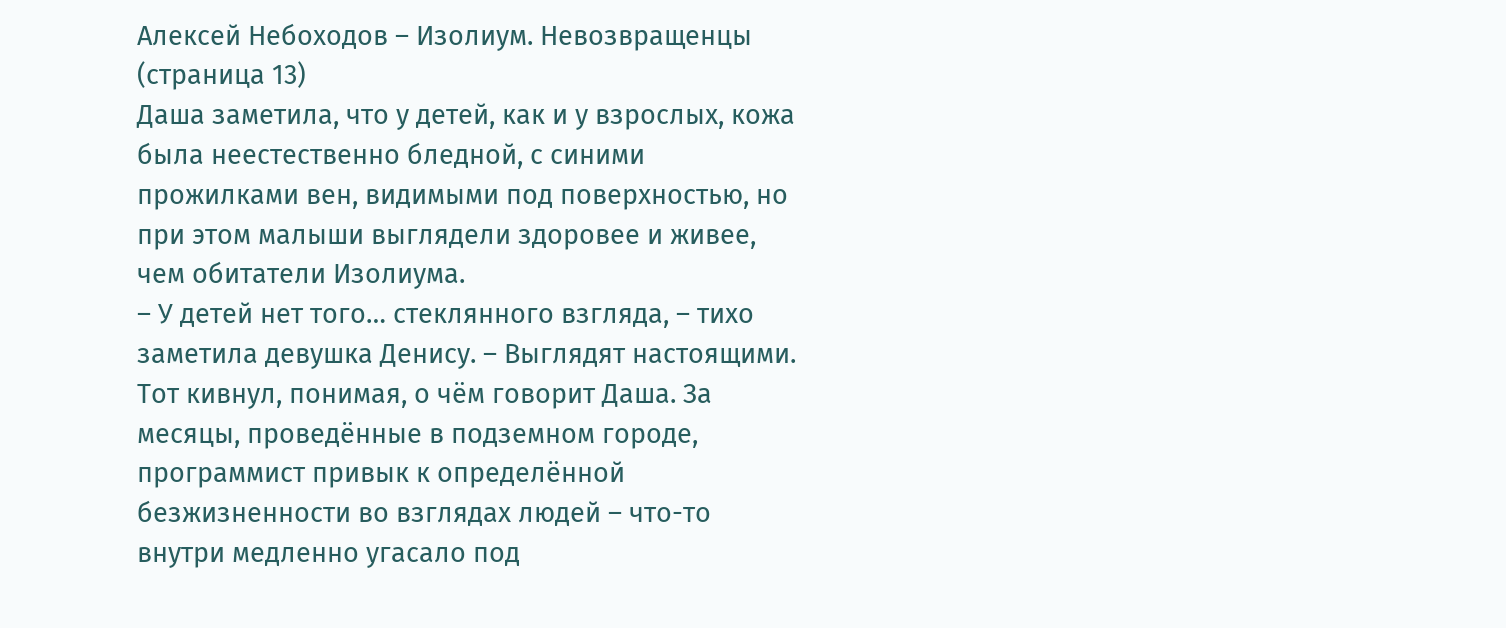Алексей Небоходов – Изолиум. Невозвращенцы (страница 13)
Даша заметила, что у детей, как и у взрослых, кожа была неестественно бледной, с синими прожилками вен, видимыми под поверхностью, но при этом малыши выглядели здоровее и живее, чем обитатели Изолиума.
– У детей нет того… стеклянного взгляда, – тихо заметила девушка Денису. – Выглядят настоящими.
Тот кивнул, понимая, о чём говорит Даша. За месяцы, проведённые в подземном городе, программист привык к определённой безжизненности во взглядах людей – что-то внутри медленно угасало под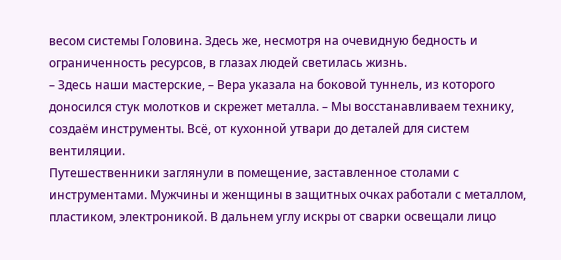весом системы Головина. Здесь же, несмотря на очевидную бедность и ограниченность ресурсов, в глазах людей светилась жизнь.
– Здесь наши мастерские, – Вера указала на боковой туннель, из которого доносился стук молотков и скрежет металла. – Мы восстанавливаем технику, создаём инструменты. Всё, от кухонной утвари до деталей для систем вентиляции.
Путешественники заглянули в помещение, заставленное столами с инструментами. Мужчины и женщины в защитных очках работали с металлом, пластиком, электроникой. В дальнем углу искры от сварки освещали лицо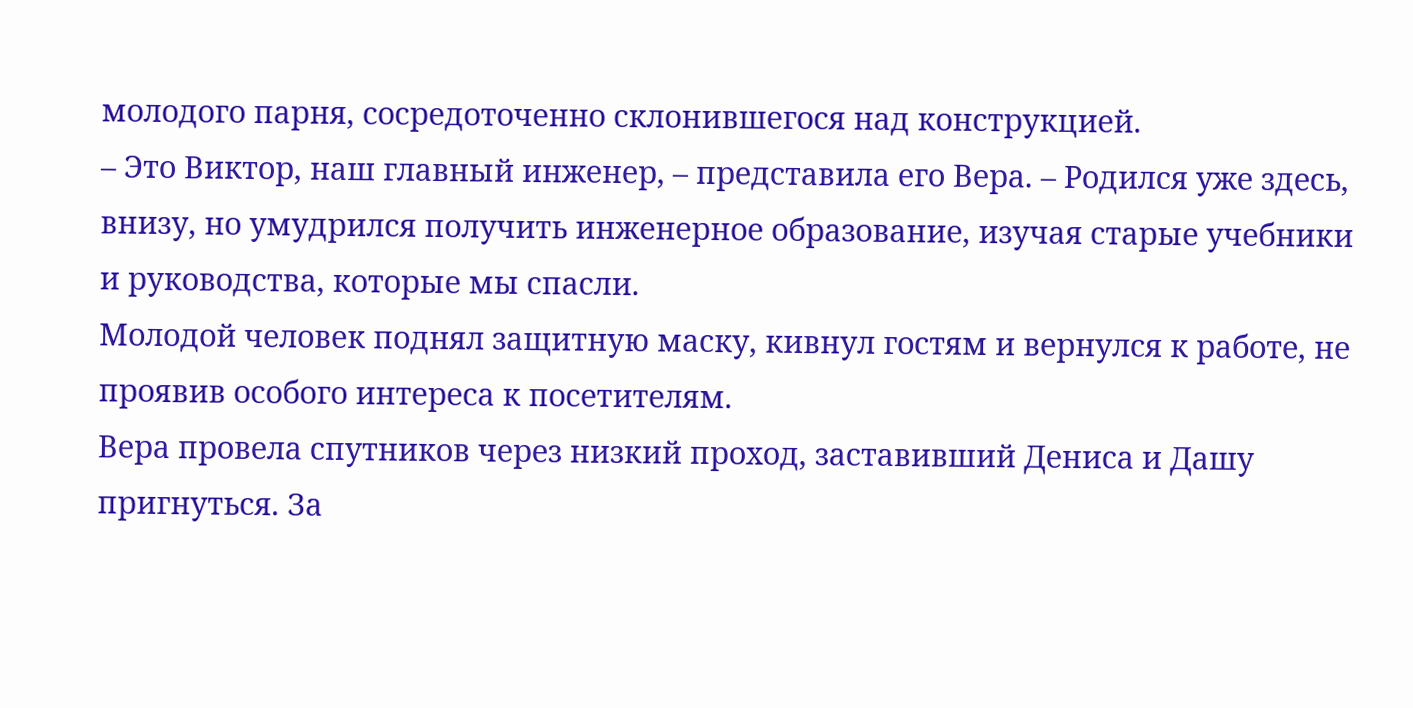молодого парня, сосредоточенно склонившегося над конструкцией.
– Это Виктор, наш главный инженер, – представила его Вера. – Родился уже здесь, внизу, но умудрился получить инженерное образование, изучая старые учебники и руководства, которые мы спасли.
Молодой человек поднял защитную маску, кивнул гостям и вернулся к работе, не проявив особого интереса к посетителям.
Вера провела спутников через низкий проход, заставивший Дениса и Дашу пригнуться. За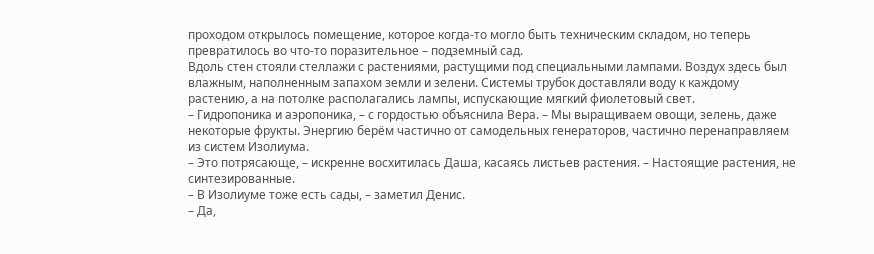проходом открылось помещение, которое когда-то могло быть техническим складом, но теперь превратилось во что-то поразительное – подземный сад.
Вдоль стен стояли стеллажи с растениями, растущими под специальными лампами. Воздух здесь был влажным, наполненным запахом земли и зелени. Системы трубок доставляли воду к каждому растению, а на потолке располагались лампы, испускающие мягкий фиолетовый свет.
– Гидропоника и аэропоника, – с гордостью объяснила Вера. – Мы выращиваем овощи, зелень, даже некоторые фрукты. Энергию берём частично от самодельных генераторов, частично перенаправляем из систем Изолиума.
– Это потрясающе, – искренне восхитилась Даша, касаясь листьев растения. – Настоящие растения, не синтезированные.
– В Изолиуме тоже есть сады, – заметил Денис.
– Да,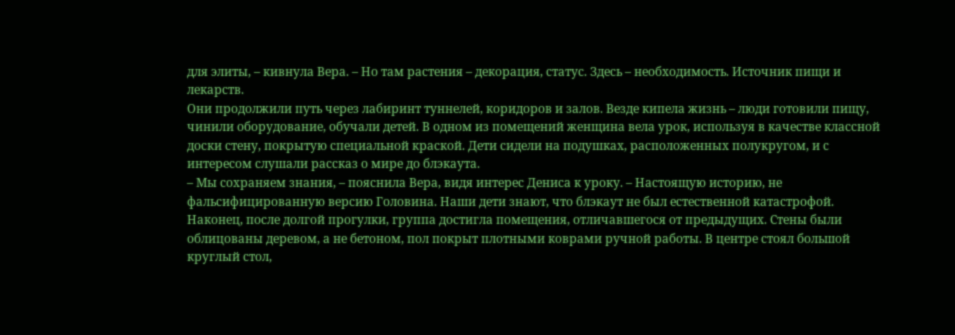для элиты, – кивнула Вера. – Но там растения – декорация, статус. Здесь – необходимость. Источник пищи и лекарств.
Они продолжили путь через лабиринт туннелей, коридоров и залов. Везде кипела жизнь – люди готовили пищу, чинили оборудование, обучали детей. В одном из помещений женщина вела урок, используя в качестве классной доски стену, покрытую специальной краской. Дети сидели на подушках, расположенных полукругом, и с интересом слушали рассказ о мире до блэкаута.
– Мы сохраняем знания, – пояснила Вера, видя интерес Дениса к уроку. – Настоящую историю, не фальсифицированную версию Головина. Наши дети знают, что блэкаут не был естественной катастрофой.
Наконец, после долгой прогулки, группа достигла помещения, отличавшегося от предыдущих. Стены были облицованы деревом, а не бетоном, пол покрыт плотными коврами ручной работы. В центре стоял большой круглый стол,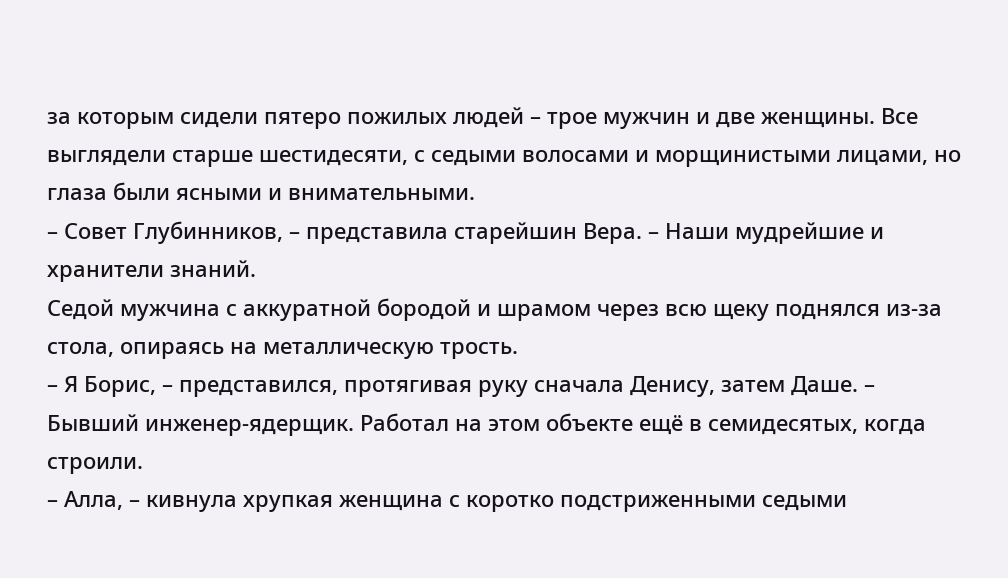за которым сидели пятеро пожилых людей – трое мужчин и две женщины. Все выглядели старше шестидесяти, с седыми волосами и морщинистыми лицами, но глаза были ясными и внимательными.
– Совет Глубинников, – представила старейшин Вера. – Наши мудрейшие и хранители знаний.
Седой мужчина с аккуратной бородой и шрамом через всю щеку поднялся из-за стола, опираясь на металлическую трость.
– Я Борис, – представился, протягивая руку сначала Денису, затем Даше. – Бывший инженер-ядерщик. Работал на этом объекте ещё в семидесятых, когда строили.
– Алла, – кивнула хрупкая женщина с коротко подстриженными седыми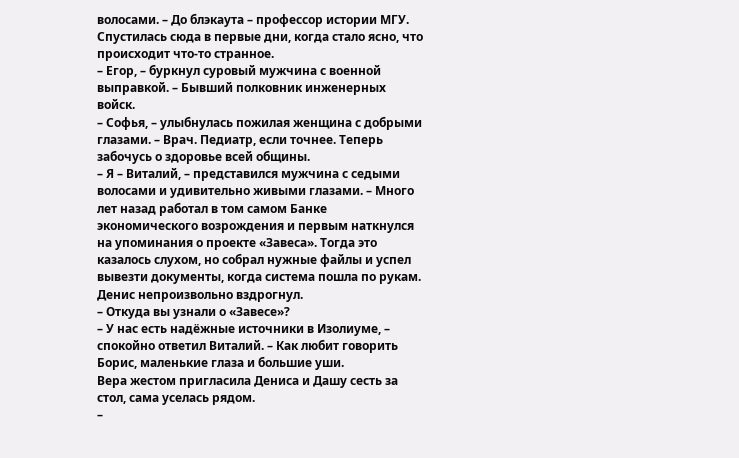волосами. – До блэкаута – профессор истории МГУ. Спустилась сюда в первые дни, когда стало ясно, что происходит что-то странное.
– Егор, – буркнул суровый мужчина с военной выправкой. – Бывший полковник инженерных войск.
– Софья, – улыбнулась пожилая женщина с добрыми глазами. – Врач. Педиатр, если точнее. Теперь забочусь о здоровье всей общины.
– Я – Виталий, – представился мужчина с седыми волосами и удивительно живыми глазами. – Много лет назад работал в том самом Банке экономического возрождения и первым наткнулся на упоминания о проекте «Завеса». Тогда это казалось слухом, но собрал нужные файлы и успел вывезти документы, когда система пошла по рукам.
Денис непроизвольно вздрогнул.
– Откуда вы узнали о «Завесе»?
– У нас есть надёжные источники в Изолиуме, – спокойно ответил Виталий. – Как любит говорить Борис, маленькие глаза и большие уши.
Вера жестом пригласила Дениса и Дашу сесть за стол, сама уселась рядом.
–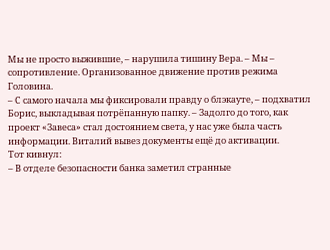Мы не просто выжившие, – нарушила тишину Вера. – Мы – сопротивление. Организованное движение против режима Головина.
– С самого начала мы фиксировали правду о блэкауте, – подхватил Борис, выкладывая потрёпанную папку. – Задолго до того, как проект «Завеса» стал достоянием света, у нас уже была часть информации. Виталий вывез документы ещё до активации.
Тот кивнул:
– В отделе безопасности банка заметил странные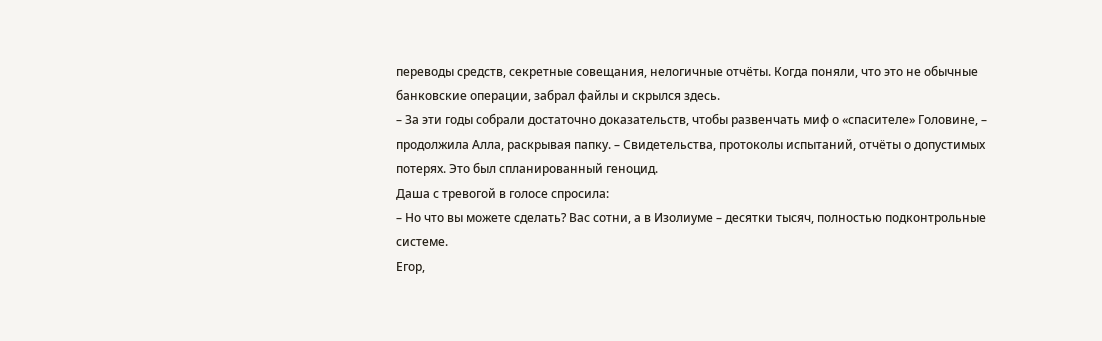переводы средств, секретные совещания, нелогичные отчёты. Когда поняли, что это не обычные банковские операции, забрал файлы и скрылся здесь.
– За эти годы собрали достаточно доказательств, чтобы развенчать миф о «спасителе» Головине, – продолжила Алла, раскрывая папку. – Свидетельства, протоколы испытаний, отчёты о допустимых потерях. Это был спланированный геноцид.
Даша с тревогой в голосе спросила:
– Но что вы можете сделать? Вас сотни, а в Изолиуме – десятки тысяч, полностью подконтрольные системе.
Егор,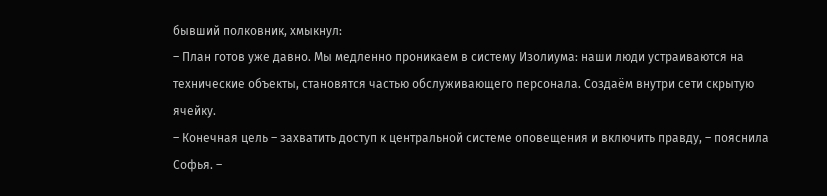бывший полковник, хмыкнул:
– План готов уже давно. Мы медленно проникаем в систему Изолиума: наши люди устраиваются на технические объекты, становятся частью обслуживающего персонала. Создаём внутри сети скрытую ячейку.
– Конечная цель – захватить доступ к центральной системе оповещения и включить правду, – пояснила Софья. –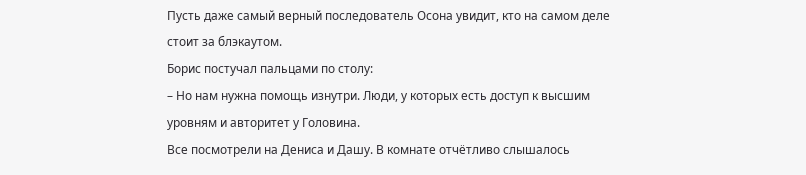Пусть даже самый верный последователь Осона увидит, кто на самом деле стоит за блэкаутом.
Борис постучал пальцами по столу:
– Но нам нужна помощь изнутри. Люди, у которых есть доступ к высшим уровням и авторитет у Головина.
Все посмотрели на Дениса и Дашу. В комнате отчётливо слышалось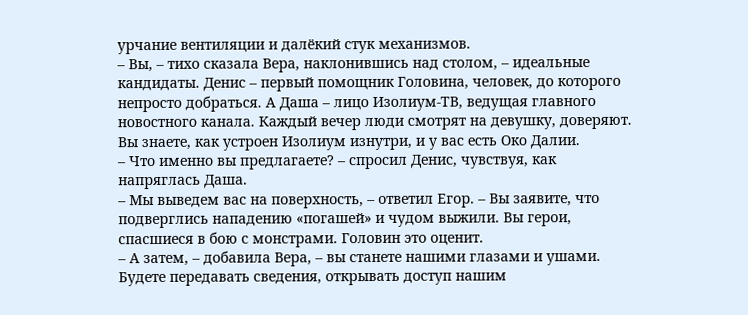урчание вентиляции и далёкий стук механизмов.
– Вы, – тихо сказала Вера, наклонившись над столом, – идеальные кандидаты. Денис – первый помощник Головина, человек, до которого непросто добраться. А Даша – лицо Изолиум-ТВ, ведущая главного новостного канала. Каждый вечер люди смотрят на девушку, доверяют. Вы знаете, как устроен Изолиум изнутри, и у вас есть Око Далии.
– Что именно вы предлагаете? – спросил Денис, чувствуя, как напряглась Даша.
– Мы выведем вас на поверхность, – ответил Егор. – Вы заявите, что подверглись нападению «погашей» и чудом выжили. Вы герои, спасшиеся в бою с монстрами. Головин это оценит.
– А затем, – добавила Вера, – вы станете нашими глазами и ушами. Будете передавать сведения, открывать доступ нашим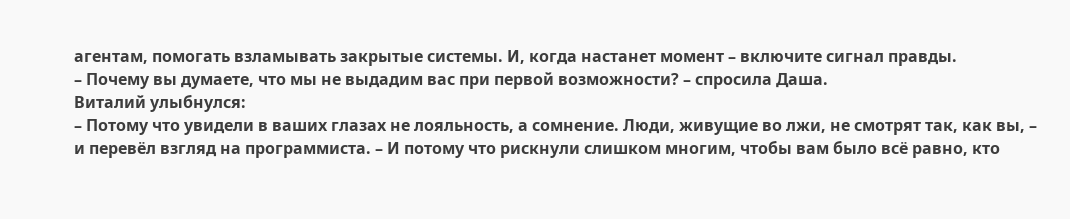агентам, помогать взламывать закрытые системы. И, когда настанет момент – включите сигнал правды.
– Почему вы думаете, что мы не выдадим вас при первой возможности? – спросила Даша.
Виталий улыбнулся:
– Потому что увидели в ваших глазах не лояльность, а сомнение. Люди, живущие во лжи, не смотрят так, как вы, – и перевёл взгляд на программиста. – И потому что рискнули слишком многим, чтобы вам было всё равно, кто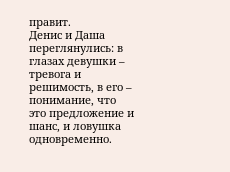правит.
Денис и Даша переглянулись: в глазах девушки – тревога и решимость, в его – понимание, что это предложение и шанс, и ловушка одновременно.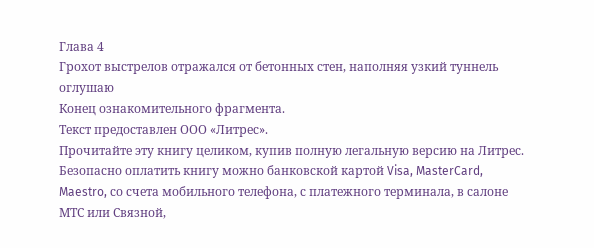Глава 4
Грохот выстрелов отражался от бетонных стен, наполняя узкий туннель оглушаю
Конец ознакомительного фрагмента.
Текст предоставлен ООО «Литрес».
Прочитайте эту книгу целиком, купив полную легальную версию на Литрес.
Безопасно оплатить книгу можно банковской картой Visa, MasterCard, Maestro, со счета мобильного телефона, с платежного терминала, в салоне МТС или Связной,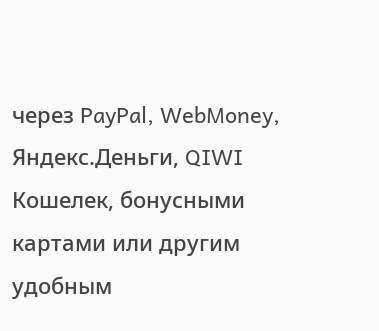через PayPal, WebMoney, Яндекс.Деньги, QIWI Кошелек, бонусными картами или другим удобным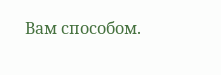Вам способом.